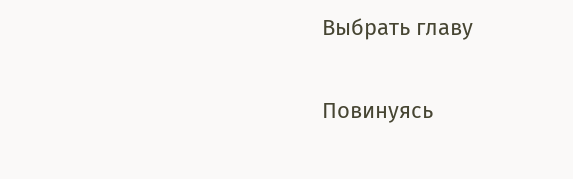Выбрать главу

Повинуясь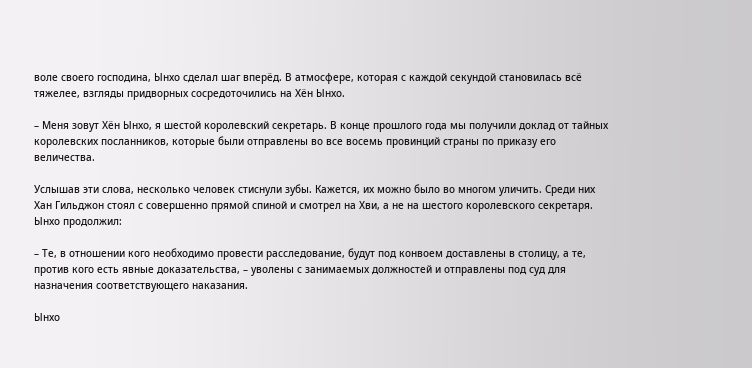воле своего господина, Ынхо сделал шаг вперёд. В атмосфере, которая с каждой секундой становилась всё тяжелее, взгляды придворных сосредоточились на Хён Ынхо.

– Меня зовут Хён Ынхо, я шестой королевский секретарь. В конце прошлого года мы получили доклад от тайных королевских посланников, которые были отправлены во все восемь провинций страны по приказу его величества.

Услышав эти слова, несколько человек стиснули зубы. Кажется, их можно было во многом уличить. Среди них Хан Гильджон стоял с совершенно прямой спиной и смотрел на Хви, а не на шестого королевского секретаря. Ынхо продолжил:

– Те, в отношении кого необходимо провести расследование, будут под конвоем доставлены в столицу, а те, против кого есть явные доказательства, – уволены с занимаемых должностей и отправлены под суд для назначения соответствующего наказания.

Ынхо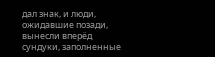дал знак, и люди, ожидавшие позади, вынесли вперёд сундуки, заполненные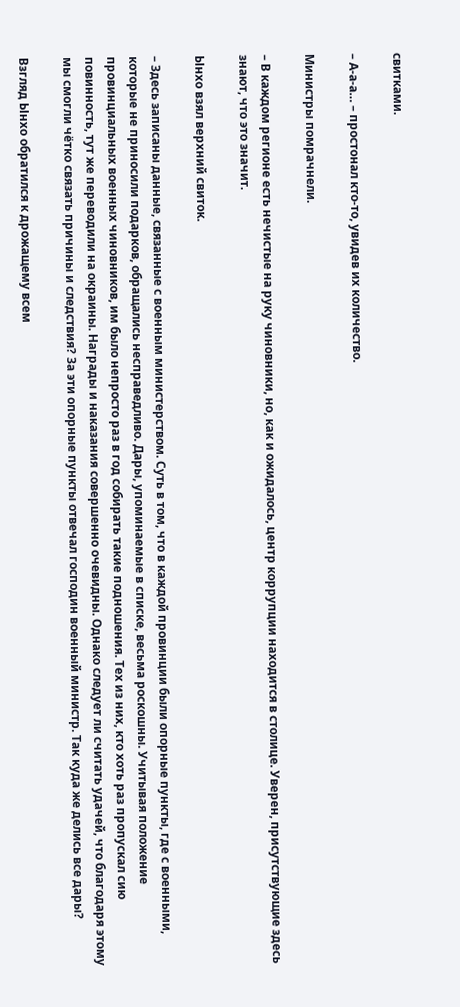свитками.

– А-а-а… – простонал кто-то, увидев их количество.

Министры помрачнели.

– В каждом регионе есть нечистые на руку чиновники, но, как и ожидалось, центр коррупции находится в столице. Уверен, присутствующие здесь знают, что это значит.

Ынхо взял верхний свиток.

– Здесь записаны данные, связанные с военным министерством. Суть в том, что в каждой провинции были опорные пункты, где с военными, которые не приносили подарков, обращались несправедливо. Дары, упоминаемые в списке, весьма роскошны. Учитывая положение провинциальных военных чиновников, им было непросто раз в год собирать такие подношения. Тех из них, кто хоть раз пропускал сию повинность, тут же переводили на окраины. Награды и наказания совершенно очевидны. Однако следует ли считать удачей, что благодаря этому мы смогли чётко связать причины и следствия? За эти опорные пункты отвечал господин военный министр. Так куда же делись все дары?

Взгляд Ынхо обратился к дрожащему всем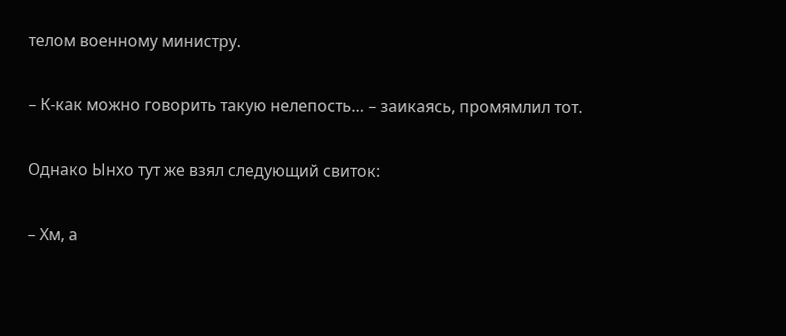телом военному министру.

– К-как можно говорить такую нелепость… – заикаясь, промямлил тот.

Однако Ынхо тут же взял следующий свиток:

– Хм, а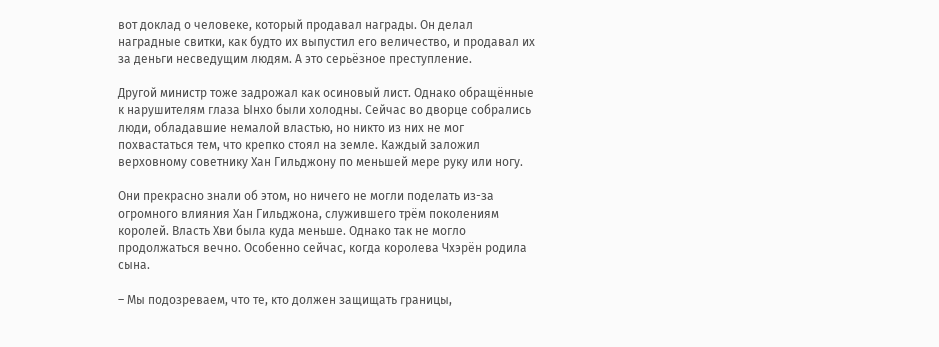вот доклад о человеке, который продавал награды. Он делал наградные свитки, как будто их выпустил его величество, и продавал их за деньги несведущим людям. А это серьёзное преступление.

Другой министр тоже задрожал как осиновый лист. Однако обращённые к нарушителям глаза Ынхо были холодны. Сейчас во дворце собрались люди, обладавшие немалой властью, но никто из них не мог похвастаться тем, что крепко стоял на земле. Каждый заложил верховному советнику Хан Гильджону по меньшей мере руку или ногу.

Они прекрасно знали об этом, но ничего не могли поделать из-за огромного влияния Хан Гильджона, служившего трём поколениям королей. Власть Хви была куда меньше. Однако так не могло продолжаться вечно. Особенно сейчас, когда королева Чхэрён родила сына.

– Мы подозреваем, что те, кто должен защищать границы,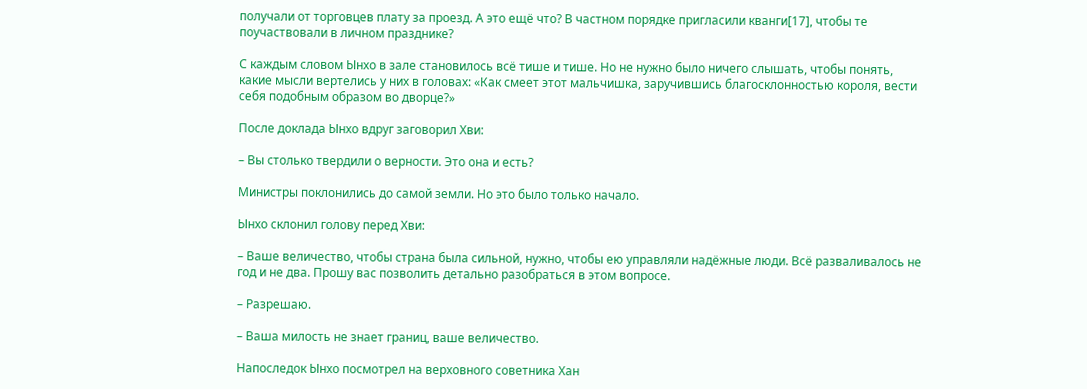получали от торговцев плату за проезд. А это ещё что? В частном порядке пригласили кванги[17], чтобы те поучаствовали в личном празднике?

С каждым словом Ынхо в зале становилось всё тише и тише. Но не нужно было ничего слышать, чтобы понять, какие мысли вертелись у них в головах: «Как смеет этот мальчишка, заручившись благосклонностью короля, вести себя подобным образом во дворце?»

После доклада Ынхо вдруг заговорил Хви:

– Вы столько твердили о верности. Это она и есть?

Министры поклонились до самой земли. Но это было только начало.

Ынхо склонил голову перед Хви:

– Ваше величество, чтобы страна была сильной, нужно, чтобы ею управляли надёжные люди. Всё разваливалось не год и не два. Прошу вас позволить детально разобраться в этом вопросе.

– Разрешаю.

– Ваша милость не знает границ, ваше величество.

Напоследок Ынхо посмотрел на верховного советника Хан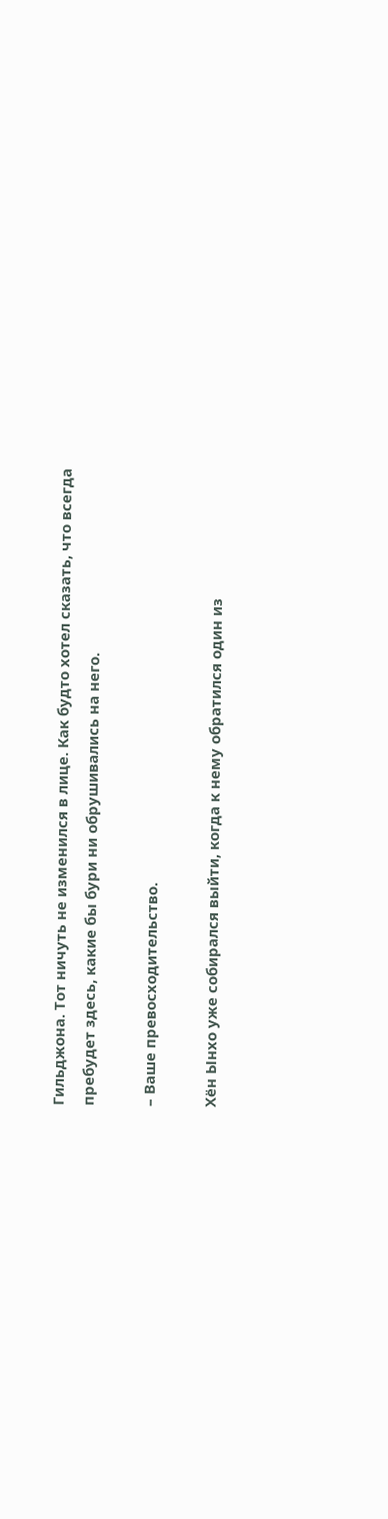Гильджона. Тот ничуть не изменился в лице. Как будто хотел сказать, что всегда пребудет здесь, какие бы бури ни обрушивались на него.

– Ваше превосходительство.

Хён Ынхо уже собирался выйти, когда к нему обратился один из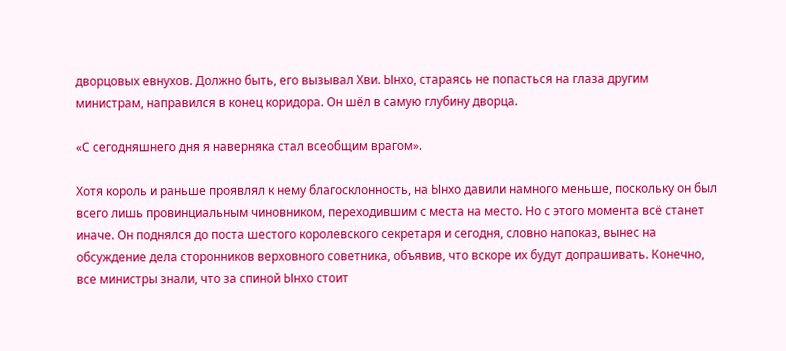дворцовых евнухов. Должно быть, его вызывал Хви. Ынхо, стараясь не попасться на глаза другим министрам, направился в конец коридора. Он шёл в самую глубину дворца.

«С сегодняшнего дня я наверняка стал всеобщим врагом».

Хотя король и раньше проявлял к нему благосклонность, на Ынхо давили намного меньше, поскольку он был всего лишь провинциальным чиновником, переходившим с места на место. Но с этого момента всё станет иначе. Он поднялся до поста шестого королевского секретаря и сегодня, словно напоказ, вынес на обсуждение дела сторонников верховного советника, объявив, что вскоре их будут допрашивать. Конечно, все министры знали, что за спиной Ынхо стоит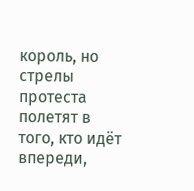король, но стрелы протеста полетят в того, кто идёт впереди,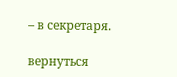– в секретаря.

вернуться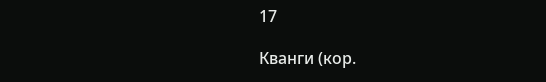17

Кванги (кор.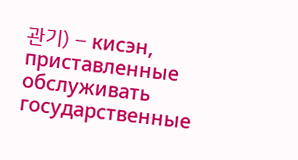관기) – кисэн, приставленные обслуживать государственные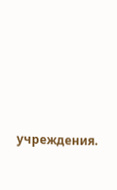учреждения.